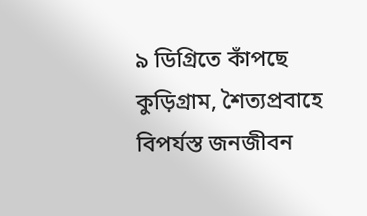৯ ডিগ্রিতে কাঁপছে কুড়িগ্রাম, শৈত্যপ্রবাহে বিপর্যস্ত জনজীবন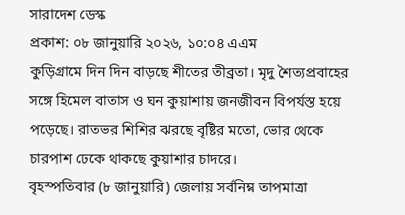সারাদেশ ডেস্ক
প্রকাশ: ০৮ জানুয়ারি ২০২৬, ১০:০৪ এএম
কুড়িগ্রামে দিন দিন বাড়ছে শীতের তীব্রতা। মৃদু শৈত্যপ্রবাহের সঙ্গে হিমেল বাতাস ও ঘন কুয়াশায় জনজীবন বিপর্যস্ত হয়ে পড়েছে। রাতভর শিশির ঝরছে বৃষ্টির মতো, ভোর থেকে চারপাশ ঢেকে থাকছে কুয়াশার চাদরে।
বৃহস্পতিবার (৮ জানুয়ারি) জেলায় সর্বনিম্ন তাপমাত্রা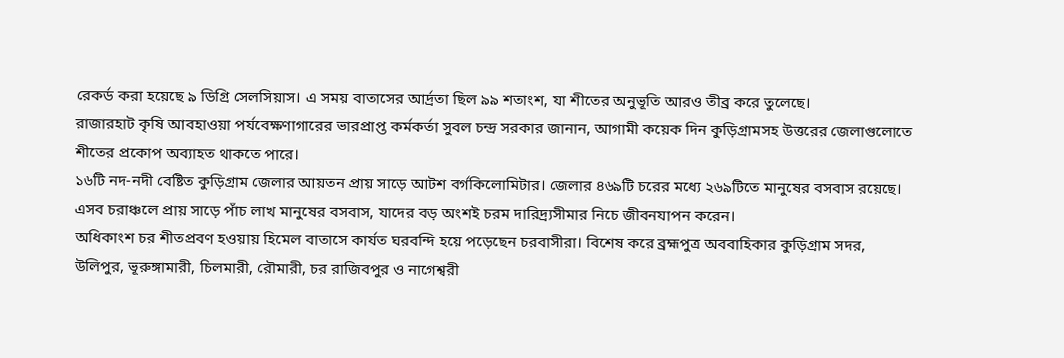রেকর্ড করা হয়েছে ৯ ডিগ্রি সেলসিয়াস। এ সময় বাতাসের আর্দ্রতা ছিল ৯৯ শতাংশ, যা শীতের অনুভূতি আরও তীব্র করে তুলেছে।
রাজারহাট কৃষি আবহাওয়া পর্যবেক্ষণাগারের ভারপ্রাপ্ত কর্মকর্তা সুবল চন্দ্র সরকার জানান, আগামী কয়েক দিন কুড়িগ্রামসহ উত্তরের জেলাগুলোতে শীতের প্রকোপ অব্যাহত থাকতে পারে।
১৬টি নদ-নদী বেষ্টিত কুড়িগ্রাম জেলার আয়তন প্রায় সাড়ে আটশ বর্গকিলোমিটার। জেলার ৪৬৯টি চরের মধ্যে ২৬৯টিতে মানুষের বসবাস রয়েছে। এসব চরাঞ্চলে প্রায় সাড়ে পাঁচ লাখ মানুষের বসবাস, যাদের বড় অংশই চরম দারিদ্র্যসীমার নিচে জীবনযাপন করেন।
অধিকাংশ চর শীতপ্রবণ হওয়ায় হিমেল বাতাসে কার্যত ঘরবন্দি হয়ে পড়েছেন চরবাসীরা। বিশেষ করে ব্রহ্মপুত্র অববাহিকার কুড়িগ্রাম সদর, উলিপুর, ভূরুঙ্গামারী, চিলমারী, রৌমারী, চর রাজিবপুর ও নাগেশ্বরী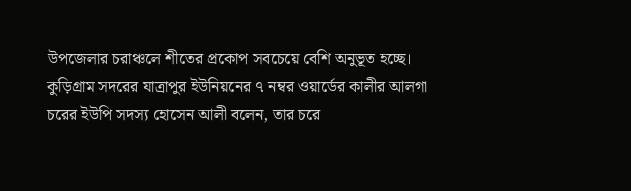উপজেলার চরাঞ্চলে শীতের প্রকোপ সবচেয়ে বেশি অনুভূত হচ্ছে।
কুড়িগ্রাম সদরের যাত্রাপুর ইউনিয়নের ৭ নম্বর ওয়ার্ডের কালীর আলগা চরের ইউপি সদস্য হোসেন আলী বলেন, তার চরে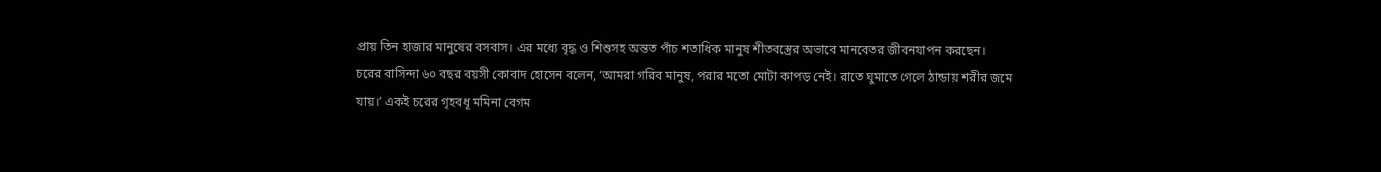প্রায় তিন হাজার মানুষের বসবাস। এর মধ্যে বৃদ্ধ ও শিশুসহ অন্তত পাঁচ শতাধিক মানুষ শীতবস্ত্রের অভাবে মানবেতর জীবনযাপন করছেন।
চরের বাসিন্দা ৬০ বছর বয়সী কোবাদ হোসেন বলেন, ‘আমরা গরিব মানুষ, পরার মতো মোটা কাপড় নেই। রাতে ঘুমাতে গেলে ঠান্ডায় শরীর জমে যায়।’ একই চরের গৃহবধূ মমিনা বেগম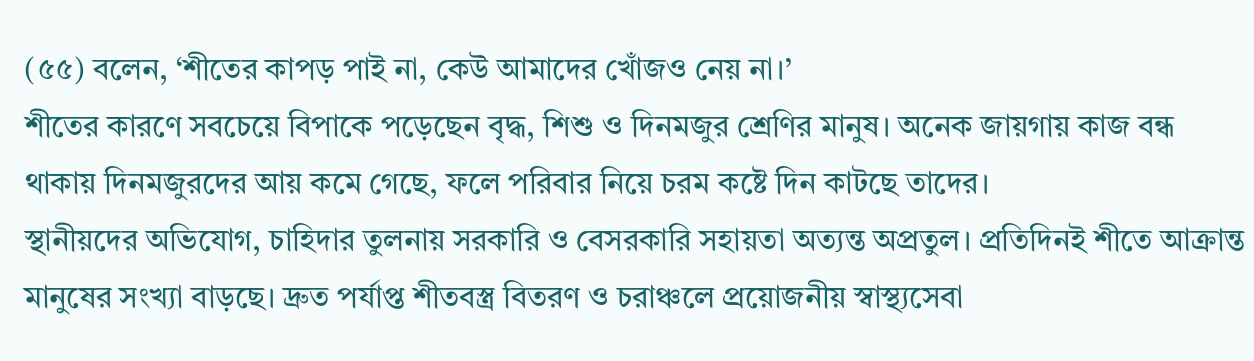(৫৫) বলেন, ‘শীতের কাপড় পাই না, কেউ আমাদের খোঁজও নেয় না।’
শীতের কারণে সবচেয়ে বিপাকে পড়েছেন বৃদ্ধ, শিশু ও দিনমজুর শ্রেণির মানুষ। অনেক জায়গায় কাজ বন্ধ থাকায় দিনমজুরদের আয় কমে গেছে, ফলে পরিবার নিয়ে চরম কষ্টে দিন কাটছে তাদের।
স্থানীয়দের অভিযোগ, চাহিদার তুলনায় সরকারি ও বেসরকারি সহায়তা অত্যন্ত অপ্রতুল। প্রতিদিনই শীতে আক্রান্ত মানুষের সংখ্যা বাড়ছে। দ্রুত পর্যাপ্ত শীতবস্ত্র বিতরণ ও চরাঞ্চলে প্রয়োজনীয় স্বাস্থ্যসেবা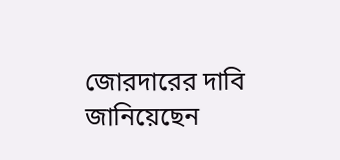জোরদারের দাবি জানিয়েছেন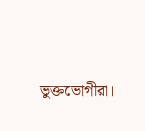ভুক্তভোগীরা।